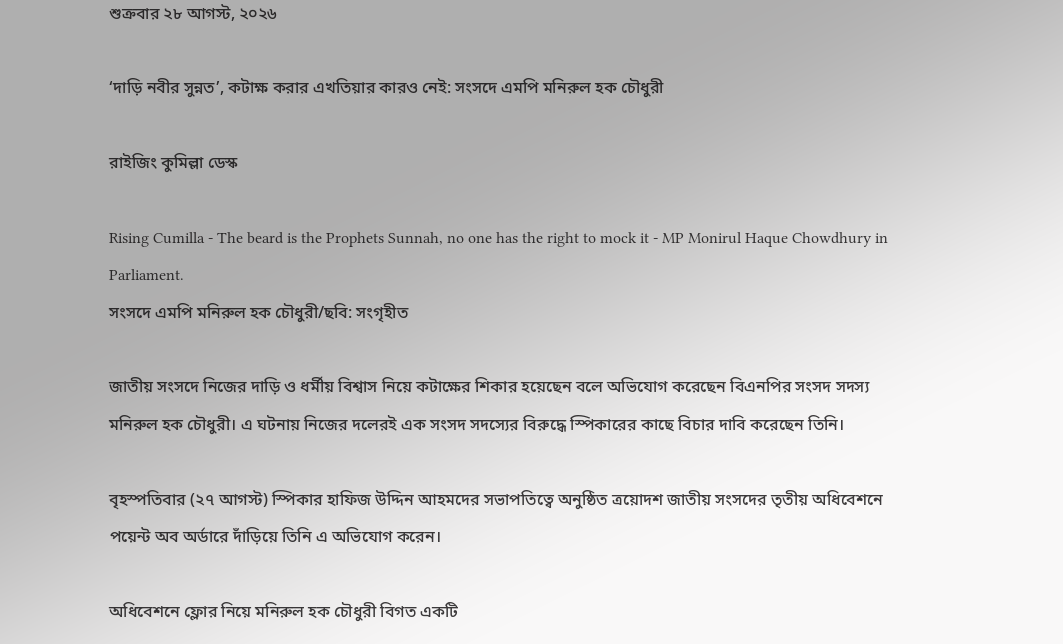শুক্রবার ২৮ আগস্ট, ২০২৬

‘দাড়ি নবীর সুন্নত’, কটাক্ষ করার এখতিয়ার কারও নেই: সংসদে এমপি মনিরুল হক চৌধুরী

রাইজিং কুমিল্লা ডেস্ক

Rising Cumilla - The beard is the Prophets Sunnah, no one has the right to mock it - MP Monirul Haque Chowdhury in Parliament.
সংসদে এমপি মনিরুল হক চৌধুরী/ছবি: সংগৃহীত

জাতীয় সংসদে নিজের দাড়ি ও ধর্মীয় বিশ্বাস নিয়ে কটাক্ষের শিকার হয়েছেন বলে অভিযোগ করেছেন বিএনপির সংসদ সদস্য মনিরুল হক চৌধুরী। এ ঘটনায় নিজের দলেরই এক সংসদ সদস্যের বিরুদ্ধে স্পিকারের কাছে বিচার দাবি করেছেন তিনি।

বৃহস্পতিবার (২৭ আগস্ট) স্পিকার হাফিজ উদ্দিন আহমদের সভাপতিত্বে অনুষ্ঠিত ত্রয়োদশ জাতীয় সংসদের তৃতীয় অধিবেশনে পয়েন্ট অব অর্ডারে দাঁড়িয়ে তিনি এ অভিযোগ করেন।

অধিবেশনে ফ্লোর নিয়ে মনিরুল হক চৌধুরী বিগত একটি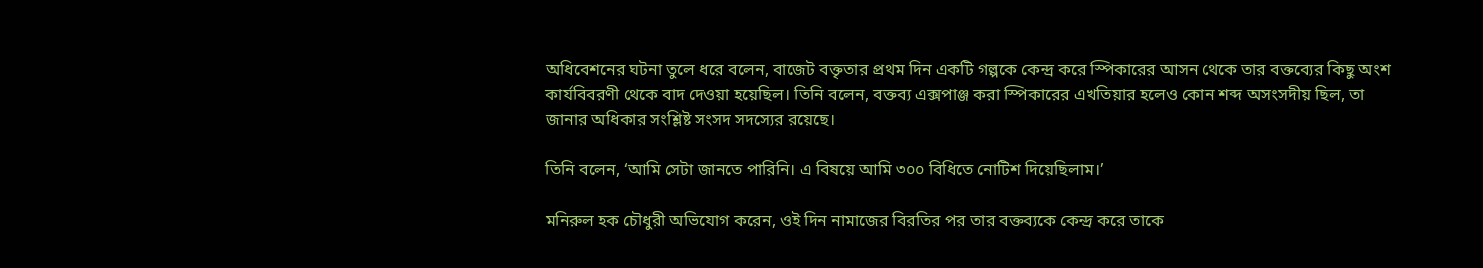অধিবেশনের ঘটনা তুলে ধরে বলেন, বাজেট বক্তৃতার প্রথম দিন একটি গল্পকে কেন্দ্র করে স্পিকারের আসন থেকে তার বক্তব্যের কিছু অংশ কার্যবিবরণী থেকে বাদ দেওয়া হয়েছিল। তিনি বলেন, বক্তব্য এক্সপাঞ্জ করা স্পিকারের এখতিয়ার হলেও কোন শব্দ অসংসদীয় ছিল, তা জানার অধিকার সংশ্লিষ্ট সংসদ সদস্যের রয়েছে।

তিনি বলেন, ‘আমি সেটা জানতে পারিনি। এ বিষয়ে আমি ৩০০ বিধিতে নোটিশ দিয়েছিলাম।’

মনিরুল হক চৌধুরী অভিযোগ করেন, ওই দিন নামাজের বিরতির পর তার বক্তব্যকে কেন্দ্র করে তাকে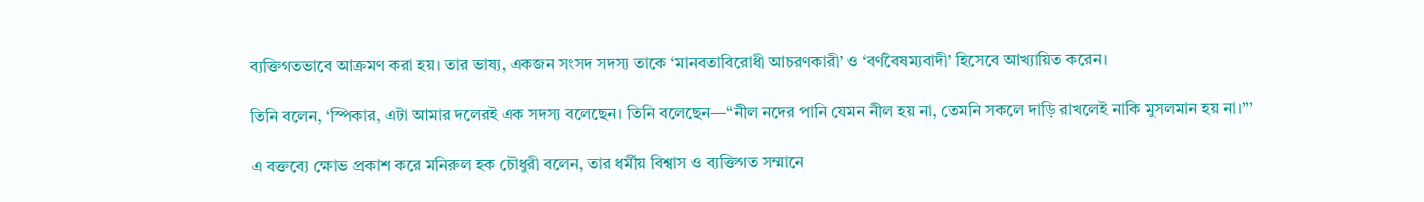ব্যক্তিগতভাবে আক্রমণ করা হয়। তার ভাষ্য, একজন সংসদ সদস্য তাকে ‘মানবতাবিরোধী আচরণকারী’ ও ‘বর্ণবৈষম্যবাদী’ হিসেবে আখ্যায়িত করেন।

তিনি বলেন, ‘স্পিকার, এটা আমার দলেরই এক সদস্য বলেছেন। তিনি বলেছেন—“নীল নদের পানি যেমন নীল হয় না, তেমনি সকলে দাড়ি রাখলেই নাকি মুসলমান হয় না।”’

এ বক্তব্যে ক্ষোভ প্রকাশ করে মনিরুল হক চৌধুরী বলেন, তার ধর্মীয় বিশ্বাস ও ব্যক্তিগত সম্মানে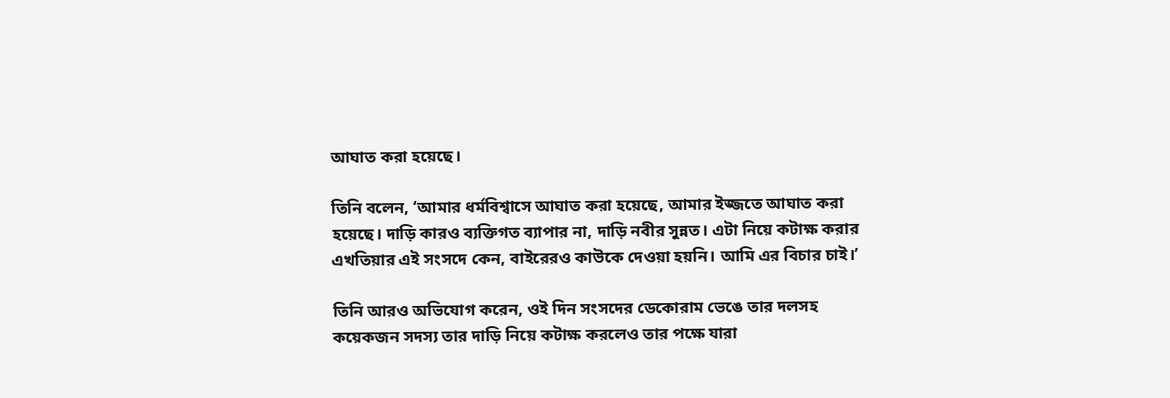আঘাত করা হয়েছে।

তিনি বলেন, ‘আমার ধর্মবিশ্বাসে আঘাত করা হয়েছে, আমার ইজ্জতে আঘাত করা হয়েছে। দাড়ি কারও ব্যক্তিগত ব্যাপার না, দাড়ি নবীর সুন্নত। এটা নিয়ে কটাক্ষ করার এখতিয়ার এই সংসদে কেন, বাইরেরও কাউকে দেওয়া হয়নি। আমি এর বিচার চাই।’

তিনি আরও অভিযোগ করেন, ওই দিন সংসদের ডেকোরাম ভেঙে তার দলসহ কয়েকজন সদস্য তার দাড়ি নিয়ে কটাক্ষ করলেও তার পক্ষে যারা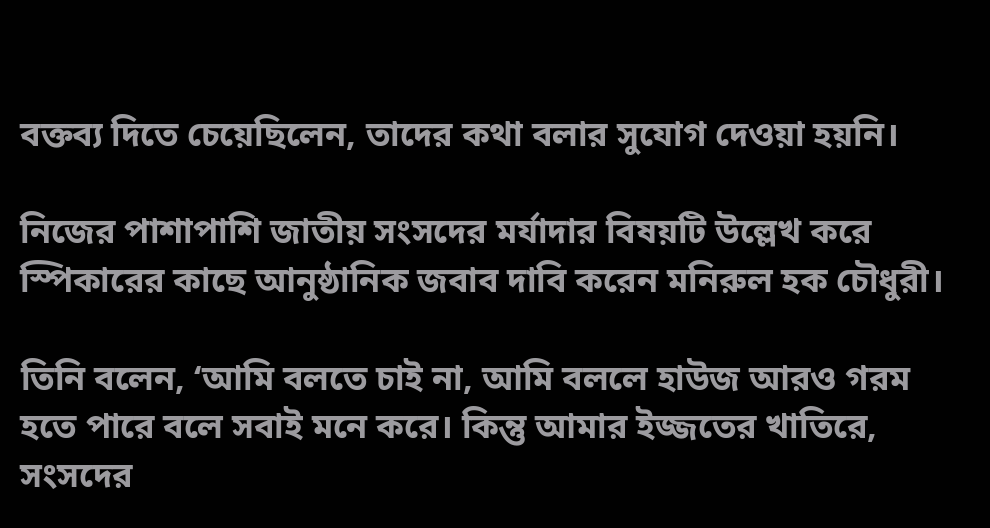বক্তব্য দিতে চেয়েছিলেন, তাদের কথা বলার সুযোগ দেওয়া হয়নি।

নিজের পাশাপাশি জাতীয় সংসদের মর্যাদার বিষয়টি উল্লেখ করে স্পিকারের কাছে আনুষ্ঠানিক জবাব দাবি করেন মনিরুল হক চৌধুরী।

তিনি বলেন, ‘আমি বলতে চাই না, আমি বললে হাউজ আরও গরম হতে পারে বলে সবাই মনে করে। কিন্তু আমার ইজ্জতের খাতিরে, সংসদের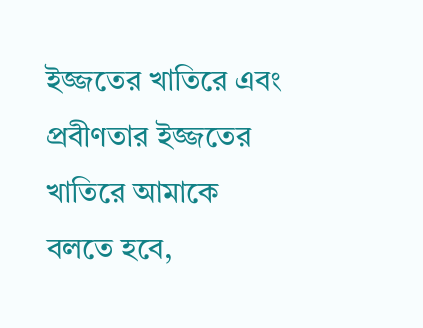ইজ্জতের খাতিরে এবং প্রবীণতার ইজ্জতের খাতিরে আমাকে বলতে হবে,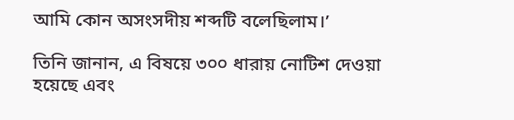আমি কোন অসংসদীয় শব্দটি বলেছিলাম।’

তিনি জানান, এ বিষয়ে ৩০০ ধারায় নোটিশ দেওয়া হয়েছে এবং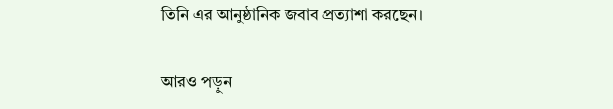তিনি এর আনুষ্ঠানিক জবাব প্রত্যাশা করছেন।

আরও পড়ুন